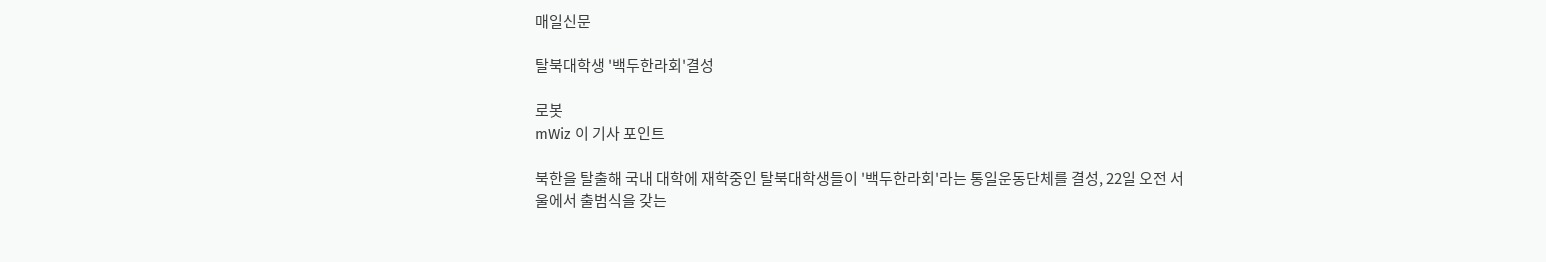매일신문

탈북대학생 '백두한라회'결성

로봇
mWiz 이 기사 포인트

북한을 탈출해 국내 대학에 재학중인 탈북대학생들이 '백두한라회'라는 통일운동단체를 결성, 22일 오전 서울에서 출범식을 갖는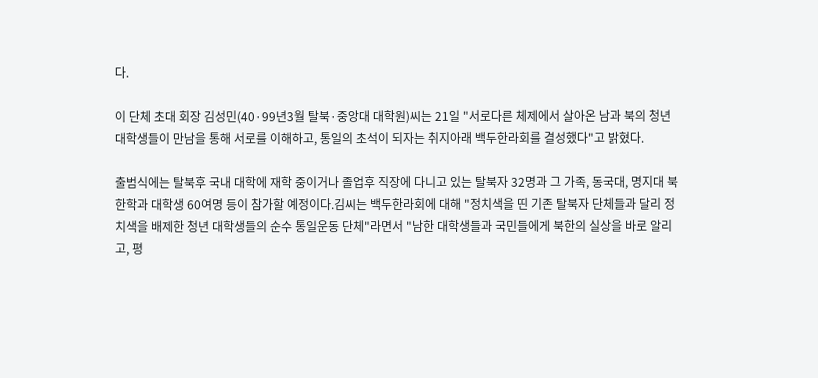다.

이 단체 초대 회장 김성민(40·99년3월 탈북·중앙대 대학원)씨는 21일 "서로다른 체제에서 살아온 남과 북의 청년 대학생들이 만남을 통해 서로를 이해하고, 통일의 초석이 되자는 취지아래 백두한라회를 결성했다"고 밝혔다.

출범식에는 탈북후 국내 대학에 재학 중이거나 졸업후 직장에 다니고 있는 탈북자 32명과 그 가족, 동국대, 명지대 북한학과 대학생 60여명 등이 참가할 예정이다.김씨는 백두한라회에 대해 "정치색을 띤 기존 탈북자 단체들과 달리 정치색을 배제한 청년 대학생들의 순수 통일운동 단체"라면서 "남한 대학생들과 국민들에게 북한의 실상을 바로 알리고, 평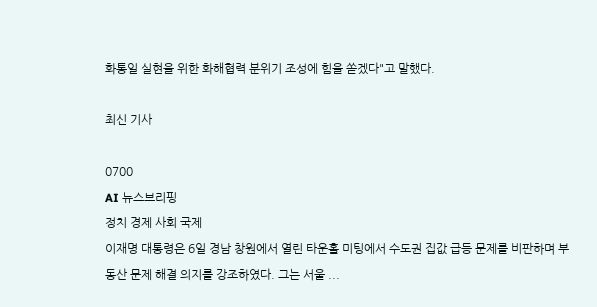화통일 실현을 위한 화해협력 분위기 조성에 힘을 쏟겠다"고 말했다.

최신 기사

0700
AI 뉴스브리핑
정치 경제 사회 국제
이재명 대통령은 6일 경남 창원에서 열린 타운홀 미팅에서 수도권 집값 급등 문제를 비판하며 부동산 문제 해결 의지를 강조하였다. 그는 서울 ...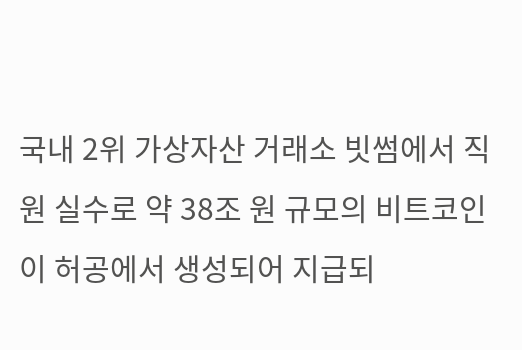국내 2위 가상자산 거래소 빗썸에서 직원 실수로 약 38조 원 규모의 비트코인이 허공에서 생성되어 지급되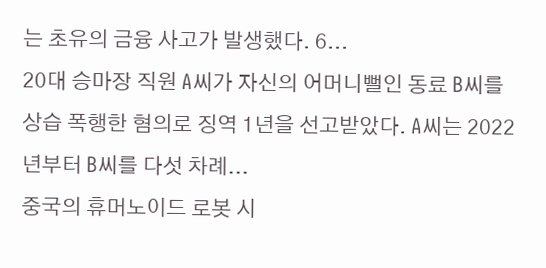는 초유의 금융 사고가 발생했다. 6...
20대 승마장 직원 A씨가 자신의 어머니뻘인 동료 B씨를 상습 폭행한 혐의로 징역 1년을 선고받았다. A씨는 2022년부터 B씨를 다섯 차례...
중국의 휴머노이드 로봇 시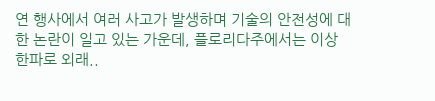연 행사에서 여러 사고가 발생하며 기술의 안전성에 대한 논란이 일고 있는 가운데, 플로리다주에서는 이상 한파로 외래..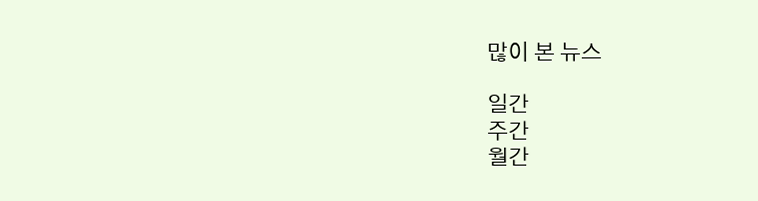많이 본 뉴스

일간
주간
월간